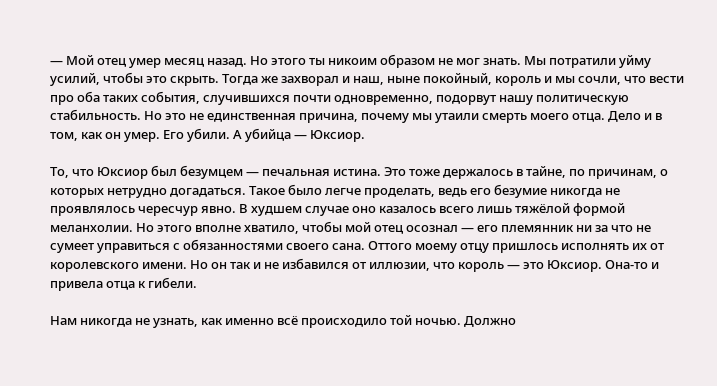— Мой отец умер месяц назад. Но этого ты никоим образом не мог знать. Мы потратили уйму усилий, чтобы это скрыть. Тогда же захворал и наш, ныне покойный, король и мы сочли, что вести про оба таких события, случившихся почти одновременно, подорвут нашу политическую стабильность. Но это не единственная причина, почему мы утаили смерть моего отца. Дело и в том, как он умер. Его убили. А убийца — Юксиор.

То, что Юксиор был безумцем — печальная истина. Это тоже держалось в тайне, по причинам, о которых нетрудно догадаться. Такое было легче проделать, ведь его безумие никогда не проявлялось чересчур явно. В худшем случае оно казалось всего лишь тяжёлой формой меланхолии. Но этого вполне хватило, чтобы мой отец осознал — его племянник ни за что не сумеет управиться с обязанностями своего сана. Оттого моему отцу пришлось исполнять их от королевского имени. Но он так и не избавился от иллюзии, что король — это Юксиор. Она-то и привела отца к гибели.

Нам никогда не узнать, как именно всё происходило той ночью. Должно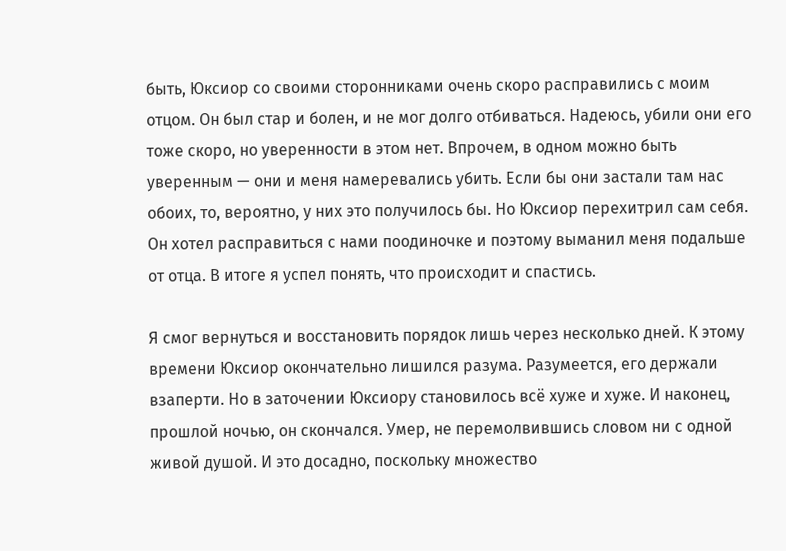быть, Юксиор со своими сторонниками очень скоро расправились с моим отцом. Он был стар и болен, и не мог долго отбиваться. Надеюсь, убили они его тоже скоро, но уверенности в этом нет. Впрочем, в одном можно быть уверенным — они и меня намеревались убить. Если бы они застали там нас обоих, то, вероятно, у них это получилось бы. Но Юксиор перехитрил сам себя. Он хотел расправиться с нами поодиночке и поэтому выманил меня подальше от отца. В итоге я успел понять, что происходит и спастись.

Я смог вернуться и восстановить порядок лишь через несколько дней. К этому времени Юксиор окончательно лишился разума. Разумеется, его держали взаперти. Но в заточении Юксиору становилось всё хуже и хуже. И наконец, прошлой ночью, он скончался. Умер, не перемолвившись словом ни с одной живой душой. И это досадно, поскольку множество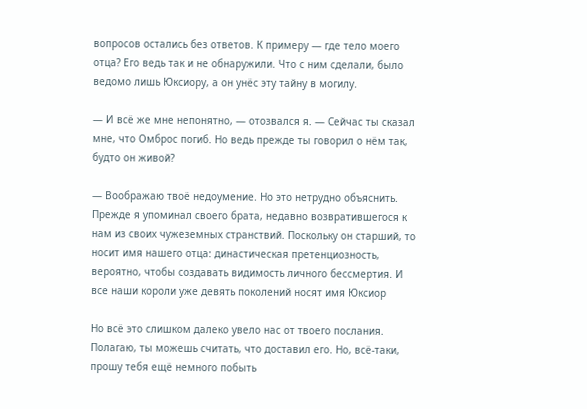вопросов остались без ответов. К примеру — где тело моего отца? Его ведь так и не обнаружили. Что с ним сделали, было ведомо лишь Юксиору, а он унёс эту тайну в могилу.

— И всё же мне непонятно, — отозвался я. — Сейчас ты сказал мне, что Омброс погиб. Но ведь прежде ты говорил о нём так, будто он живой?

— Воображаю твоё недоумение. Но это нетрудно объяснить. Прежде я упоминал своего брата, недавно возвратившегося к нам из своих чужеземных странствий. Поскольку он старший, то носит имя нашего отца: династическая претенциозность, вероятно, чтобы создавать видимость личного бессмертия. И все наши короли уже девять поколений носят имя Юксиор

Но всё это слишком далеко увело нас от твоего послания. Полагаю, ты можешь считать, что доставил его. Но, всё-таки, прошу тебя ещё немного побыть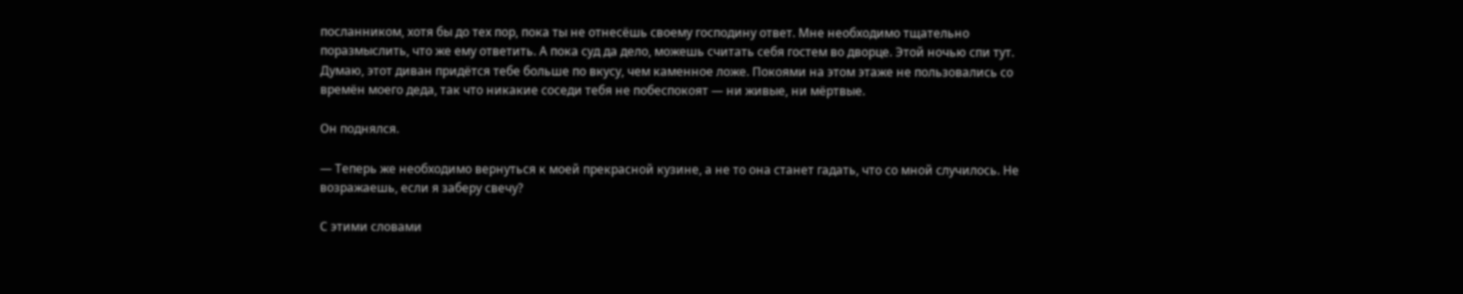посланником, хотя бы до тех пор, пока ты не отнесёшь своему господину ответ. Мне необходимо тщательно поразмыслить, что же ему ответить. А пока суд да дело, можешь считать себя гостем во дворце. Этой ночью спи тут. Думаю, этот диван придётся тебе больше по вкусу, чем каменное ложе. Покоями на этом этаже не пользовались со времён моего деда, так что никакие соседи тебя не побеспокоят — ни живые, ни мёртвые.

Он поднялся.

— Теперь же необходимо вернуться к моей прекрасной кузине, а не то она станет гадать, что со мной случилось. Не возражаешь, если я заберу свечу?

С этими словами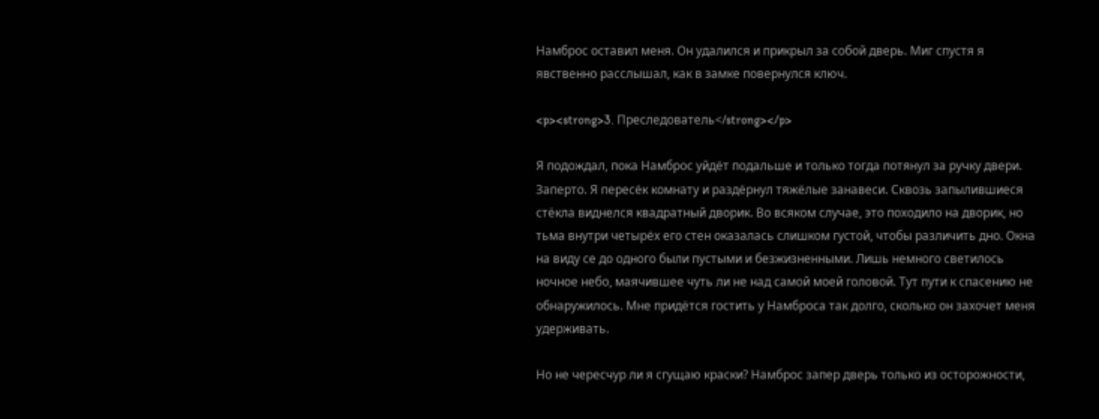Намброс оставил меня. Он удалился и прикрыл за собой дверь. Миг спустя я явственно расслышал, как в замке повернулся ключ.

<p><strong>3. Преследователь</strong></p>

Я подождал, пока Намброс уйдёт подальше и только тогда потянул за ручку двери. Заперто. Я пересёк комнату и раздёрнул тяжёлые занавеси. Сквозь запылившиеся стёкла виднелся квадратный дворик. Во всяком случае, это походило на дворик, но тьма внутри четырёх его стен оказалась слишком густой, чтобы различить дно. Окна на виду се до одного были пустыми и безжизненными. Лишь немного светилось ночное небо, маячившее чуть ли не над самой моей головой. Тут пути к спасению не обнаружилось. Мне придётся гостить у Намброса так долго, сколько он захочет меня удерживать.

Но не чересчур ли я сгущаю краски? Намброс запер дверь только из осторожности,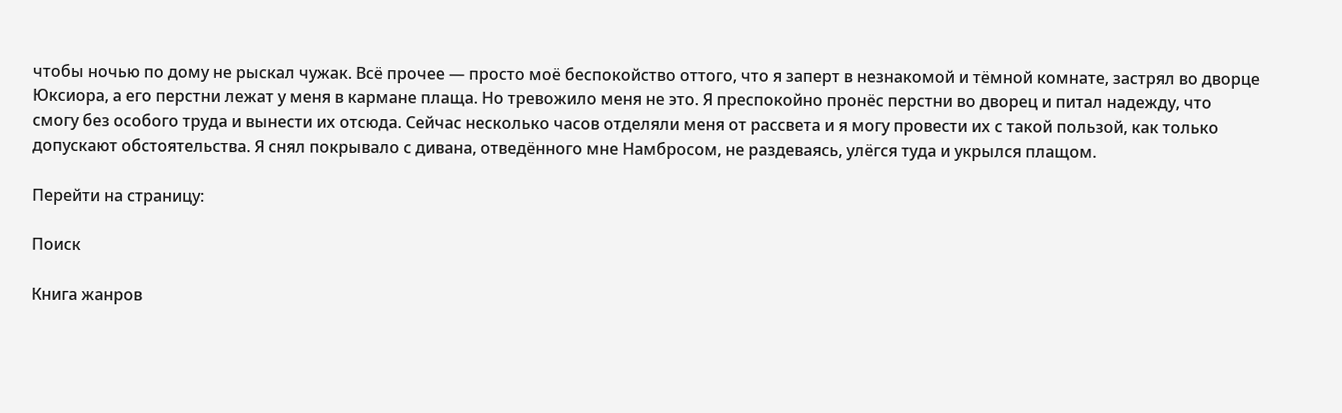чтобы ночью по дому не рыскал чужак. Всё прочее — просто моё беспокойство оттого, что я заперт в незнакомой и тёмной комнате, застрял во дворце Юксиора, а его перстни лежат у меня в кармане плаща. Но тревожило меня не это. Я преспокойно пронёс перстни во дворец и питал надежду, что смогу без особого труда и вынести их отсюда. Сейчас несколько часов отделяли меня от рассвета и я могу провести их с такой пользой, как только допускают обстоятельства. Я снял покрывало с дивана, отведённого мне Намбросом, не раздеваясь, улёгся туда и укрылся плащом.

Перейти на страницу:

Поиск

Книга жанров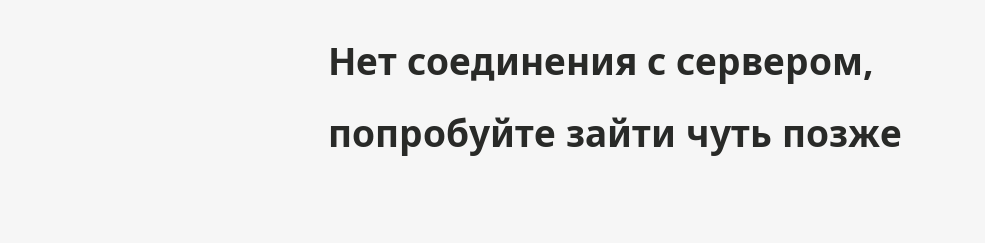Нет соединения с сервером, попробуйте зайти чуть позже